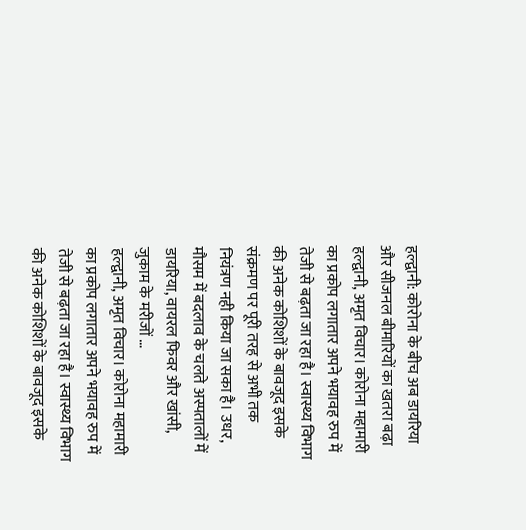हल्द्वानी: कोरोना के बीच अब डायरिया और सीजनल बीमारियों का खतरा बढ़ा
हल्द्वानी, अमृत विचार। कोरोना महामारी का प्रकोप लगातार अपने भयावह रुप में तेजी से बढ़ता जा रहा है। स्वास्थ्य विभाग की अनेक कोशिशों के बावजूद इसके संक्रमण पर पूरी तरह से अभी तक नियंत्रण नही किया जा सका है। उधर, मौसम में बदलाव के चलते अस्पतालों में डायरिया, वायरल फिवर और खांसी, जुकाम के मरीजों …
हल्द्वानी, अमृत विचार। कोरोना महामारी का प्रकोप लगातार अपने भयावह रुप में तेजी से बढ़ता जा रहा है। स्वास्थ्य विभाग की अनेक कोशिशों के बावजूद इसके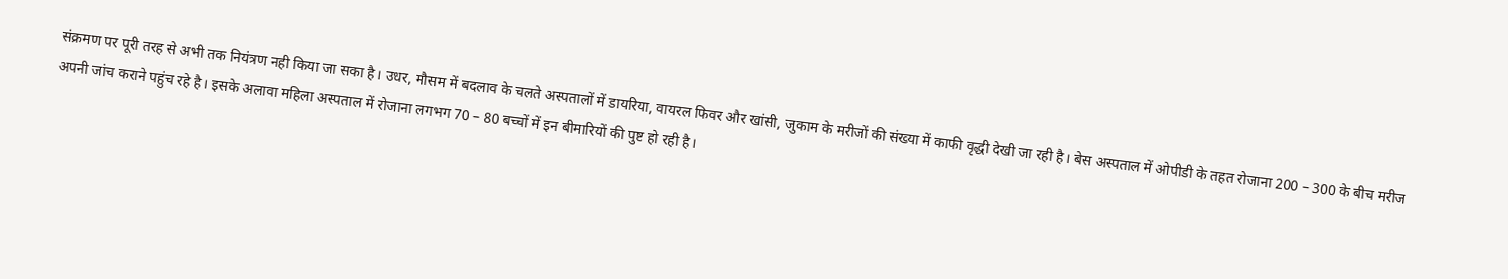संक्रमण पर पूरी तरह से अभी तक नियंत्रण नही किया जा सका है। उधर, मौसम में बदलाव के चलते अस्पतालों में डायरिया, वायरल फिवर और खांसी, जुकाम के मरीजों की संख्या में काफी वृद्धी देखी जा रही है। बेस अस्पताल में ओपीडी के तहत रोजाना 200 – 300 के बीच मरीज अपनी जांच कराने पहुंच रहे है। इसके अलावा महिला अस्पताल में रोजाना लगभग 70 – 80 बच्चों में इन बीमारियों की पुष्ट हो रही है।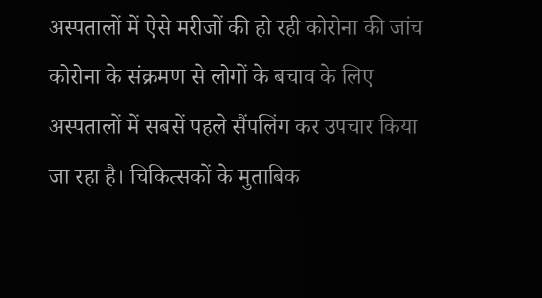अस्पतालों में ऐसे मरीजों की हो रही कोरोना की जांच
कोरोना के संक्रमण से लोगों के बचाव के लिए अस्पतालों में सबसें पहले सैंपलिंग कर उपचार किया जा रहा है। चिकित्सकों के मुताबिक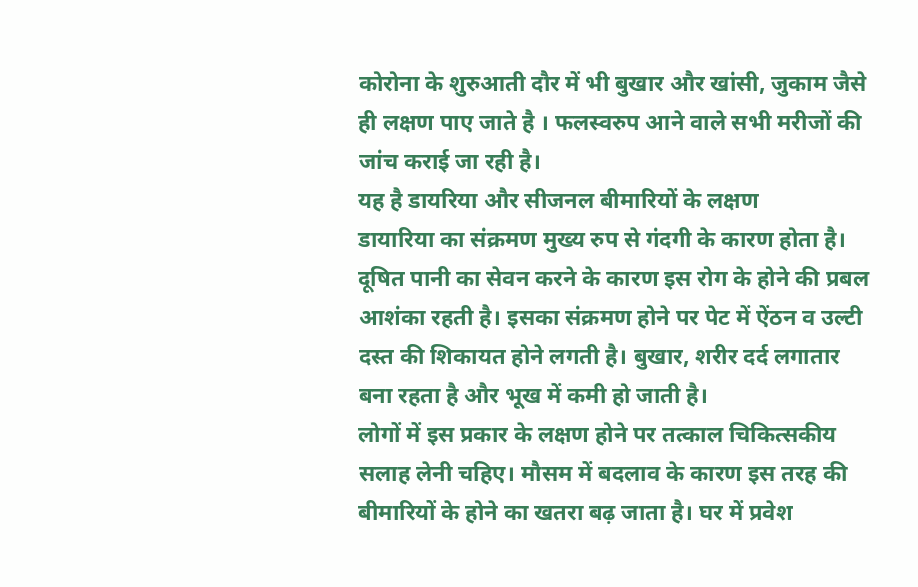कोरोना के शुरुआती दौर में भी बुखार और खांसी, जुकाम जैसे ही लक्षण पाए जाते है । फलस्वरुप आने वाले सभी मरीजों की जांच कराई जा रही है।
यह है डायरिया और सीजनल बीमारियों के लक्षण
डायारिया का संक्रमण मुख्य रुप से गंदगी के कारण होता है। दूषित पानी का सेवन करने के कारण इस रोग के होने की प्रबल आशंका रहती है। इसका संक्रमण होने पर पेट में ऐंठन व उल्टी दस्त की शिकायत होने लगती है। बुखार, शरीर दर्द लगातार बना रहता है और भूख में कमी हो जाती है।
लोगों में इस प्रकार के लक्षण होने पर तत्काल चिकित्सकीय सलाह लेनी चहिए। मौसम में बदलाव के कारण इस तरह की बीमारियों के होने का खतरा बढ़ जाता है। घर में प्रवेश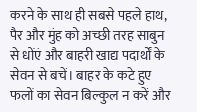करने के साथ ही सबसे पहले हाथ, पैर और मुंह को अच्छी तरह साबुन से धोंएं और बाहरी खाद्य पदार्थों के सेवन से बचें। बाहर के कटे हुए फलों का सेवन बिल्कुल न करें और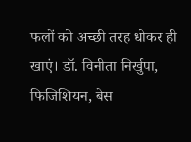फलों को अच्छी तरह धोकर ही खाएं। डॉ. विनीता निर्खुपा, फिजिशियन, बेस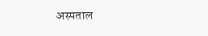अस्पताल